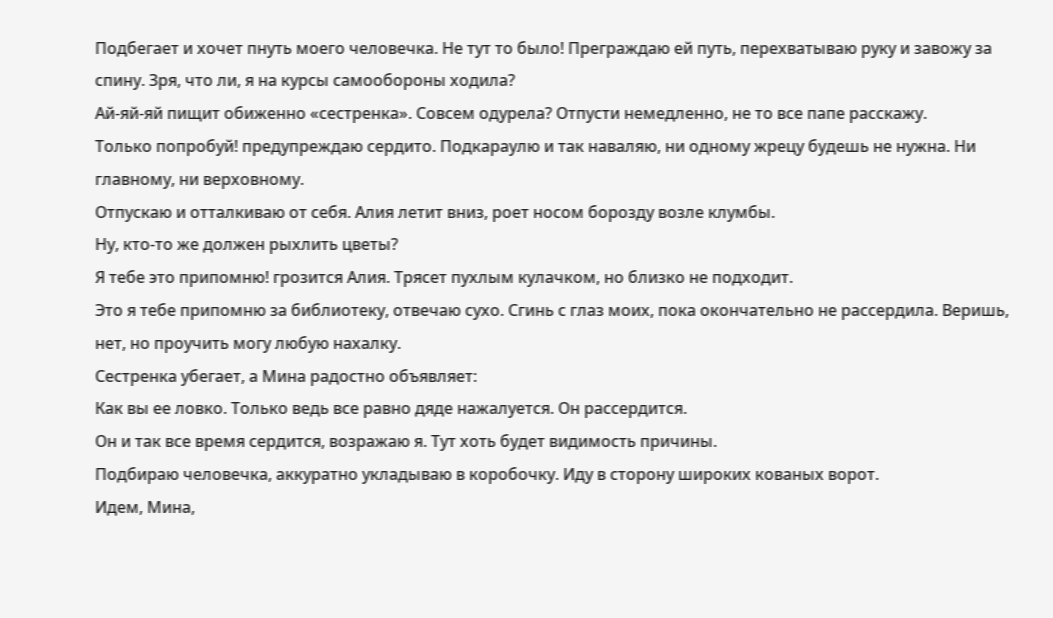Подбегает и хочет пнуть моего человечка. Не тут то было! Преграждаю ей путь, перехватываю руку и завожу за спину. Зря, что ли, я на курсы самообороны ходила?
Ай-яй-яй пищит обиженно «сестренка». Совсем одурела? Отпусти немедленно, не то все папе расскажу.
Только попробуй! предупреждаю сердито. Подкараулю и так наваляю, ни одному жрецу будешь не нужна. Ни главному, ни верховному.
Отпускаю и отталкиваю от себя. Алия летит вниз, роет носом борозду возле клумбы.
Ну, кто-то же должен рыхлить цветы?
Я тебе это припомню! грозится Алия. Трясет пухлым кулачком, но близко не подходит.
Это я тебе припомню за библиотеку, отвечаю сухо. Сгинь с глаз моих, пока окончательно не рассердила. Веришь, нет, но проучить могу любую нахалку.
Сестренка убегает, а Мина радостно объявляет:
Как вы ее ловко. Только ведь все равно дяде нажалуется. Он рассердится.
Он и так все время сердится, возражаю я. Тут хоть будет видимость причины.
Подбираю человечка, аккуратно укладываю в коробочку. Иду в сторону широких кованых ворот.
Идем, Мина,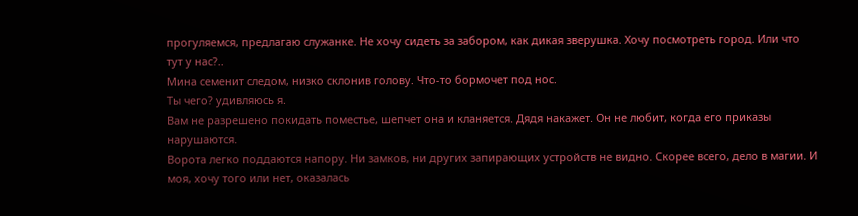прогуляемся, предлагаю служанке. Не хочу сидеть за забором, как дикая зверушка. Хочу посмотреть город. Или что тут у нас?..
Мина семенит следом, низко склонив голову. Что-то бормочет под нос.
Ты чего? удивляюсь я.
Вам не разрешено покидать поместье, шепчет она и кланяется. Дядя накажет. Он не любит, когда его приказы нарушаются.
Ворота легко поддаются напору. Ни замков, ни других запирающих устройств не видно. Скорее всего, дело в магии. И моя, хочу того или нет, оказалась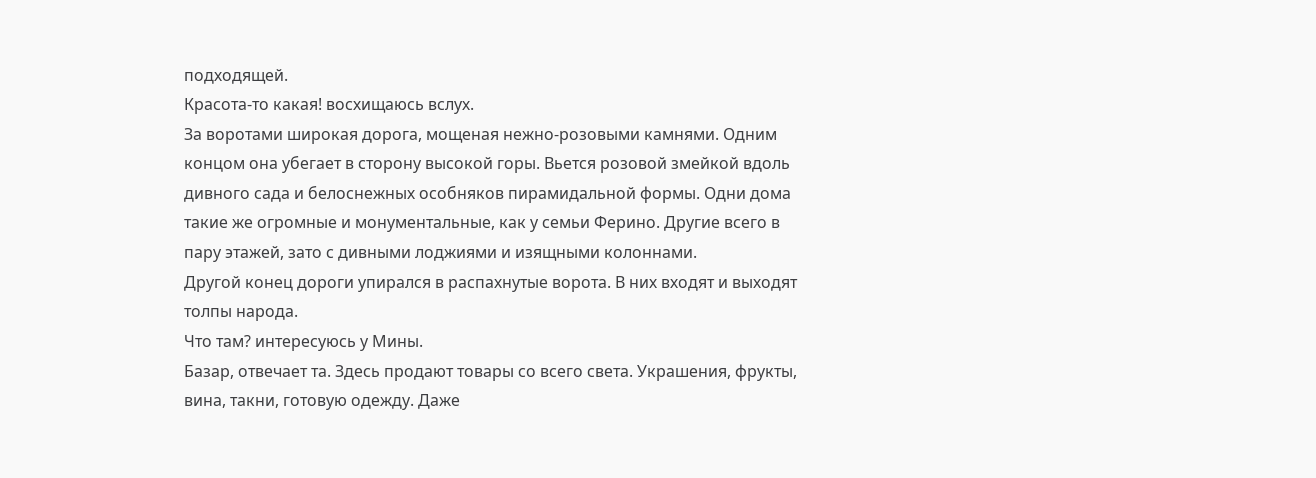подходящей.
Красота-то какая! восхищаюсь вслух.
За воротами широкая дорога, мощеная нежно-розовыми камнями. Одним концом она убегает в сторону высокой горы. Вьется розовой змейкой вдоль дивного сада и белоснежных особняков пирамидальной формы. Одни дома такие же огромные и монументальные, как у семьи Ферино. Другие всего в пару этажей, зато с дивными лоджиями и изящными колоннами.
Другой конец дороги упирался в распахнутые ворота. В них входят и выходят толпы народа.
Что там? интересуюсь у Мины.
Базар, отвечает та. Здесь продают товары со всего света. Украшения, фрукты, вина, такни, готовую одежду. Даже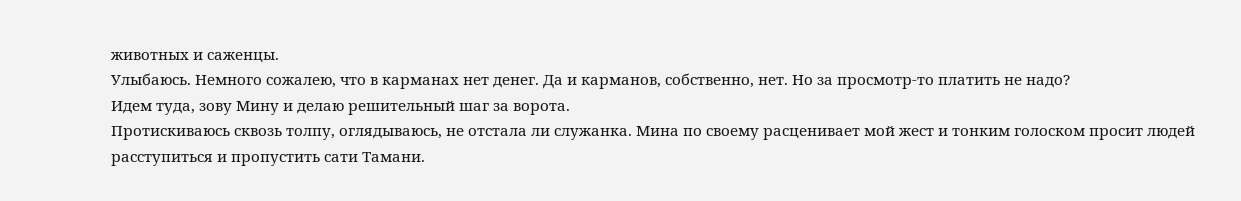животных и саженцы.
Улыбаюсь. Немного сожалею, что в карманах нет денег. Да и карманов, собственно, нет. Но за просмотр-то платить не надо?
Идем туда, зову Мину и делаю решительный шаг за ворота.
Протискиваюсь сквозь толпу, оглядываюсь, не отстала ли служанка. Мина по своему расценивает мой жест и тонким голоском просит людей расступиться и пропустить сати Тамани.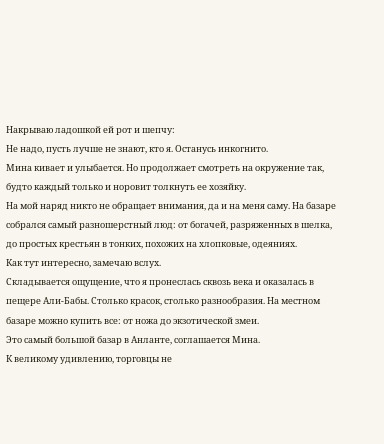Накрываю ладошкой ей рот и шепчу:
Не надо, пусть лучше не знают, кто я. Останусь инкогнито.
Мина кивает и улыбается. Но продолжает смотреть на окружение так, будто каждый только и норовит толкнуть ее хозяйку.
На мой наряд никто не обращает внимания, да и на меня саму. На базаре собрался самый разношерстный люд: от богачей, разряженных в шелка, до простых крестьян в тонких, похожих на хлопковые, одеяниях.
Как тут интересно, замечаю вслух.
Складывается ощущение, что я пронеслась сквозь века и оказалась в пещере Али-Бабы. Столько красок, столько разнообразия. На местном базаре можно купить все: от ножа до экзотической змеи.
Это самый большой базар в Анланте, соглашается Мина.
К великому удивлению, торговцы не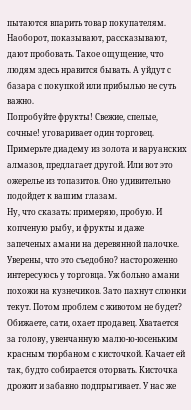пытаются впарить товар покупателям. Наоборот, показывают, рассказывают, дают пробовать. Такое ощущение, что людям здесь нравится бывать. А уйдут с базара с покупкой или прибылью не суть важно.
Попробуйте фрукты! Свежие, спелые, сочные! уговаривает один торговец.
Примерьте диадему из золота и варуанских алмазов, предлагает другой. Или вот это ожерелье из топазитов. Оно удивительно подойдет к вашим глазам.
Ну, что сказать: примеряю, пробую. И копченую рыбу, и фрукты и даже запеченых амани на деревянной палочке.
Уверены, что это съедобно? настороженно интересуюсь у торговца. Уж больно амани похожи на кузнечиков. Зато пахнут слюнки текут. Потом проблем с животом не будет?
Обижаете, сати, охает продавец. Хватается за голову, увенчанную малю-ю-юсеньким красным тюрбаном с кисточкой. Качает ей так, будто собирается оторвать. Кисточка дрожит и забавно подпрыгивает. У нас же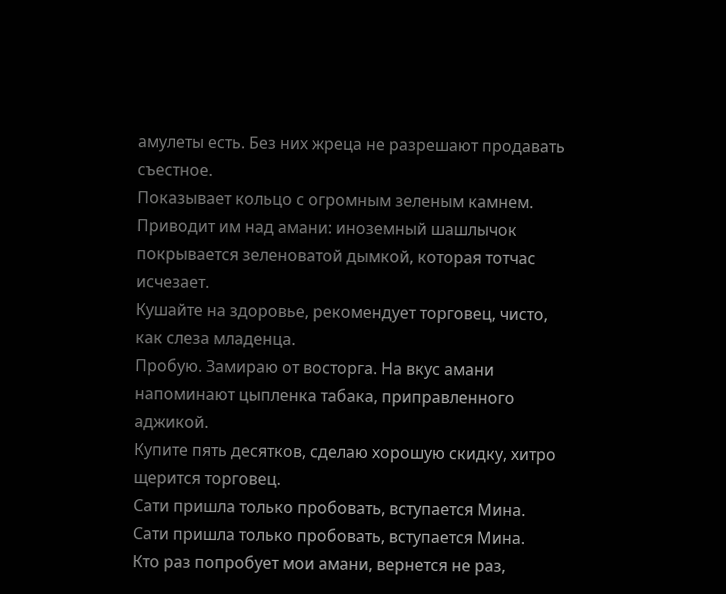амулеты есть. Без них жреца не разрешают продавать съестное.
Показывает кольцо с огромным зеленым камнем. Приводит им над амани: иноземный шашлычок покрывается зеленоватой дымкой, которая тотчас исчезает.
Кушайте на здоровье, рекомендует торговец, чисто, как слеза младенца.
Пробую. Замираю от восторга. На вкус амани напоминают цыпленка табака, приправленного аджикой.
Купите пять десятков, сделаю хорошую скидку, хитро щерится торговец.
Сати пришла только пробовать, вступается Мина.
Сати пришла только пробовать, вступается Мина.
Кто раз попробует мои амани, вернется не раз,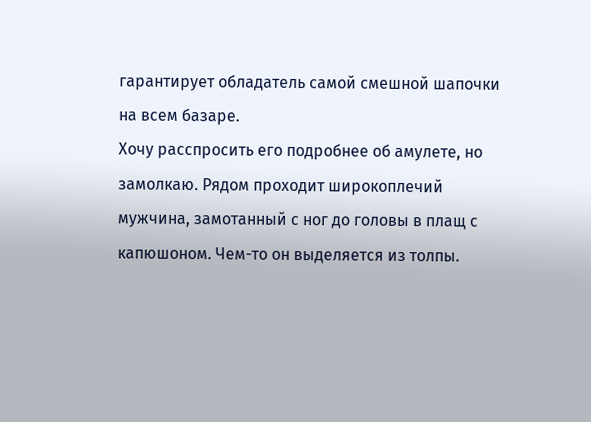гарантирует обладатель самой смешной шапочки на всем базаре.
Хочу расспросить его подробнее об амулете, но замолкаю. Рядом проходит широкоплечий мужчина, замотанный с ног до головы в плащ с капюшоном. Чем-то он выделяется из толпы.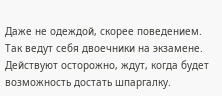Даже не одеждой, скорее поведением. Так ведут себя двоечники на экзамене. Действуют осторожно, ждут, когда будет возможность достать шпаргалку.